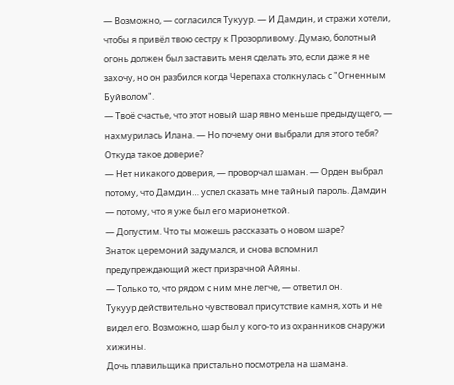— Возможно, — согласился Тукуур. — И Дамдин, и стражи хотели, чтобы я привёл твою сестру к Прозорливому. Думаю, болотный огонь должен был заставить меня сделать это, если даже я не захочу, но он разбился когда Черепаха столкнулась с "Огненным Буйволом".
— Твоё счастье, что этот новый шар явно меньше предыдущего, — нахмурилась Илана. — Но почему они выбрали для этого тебя? Откуда такое доверие?
— Нет никакого доверия, — проворчал шаман. — Орден выбрал потому, что Дамдин… успел сказать мне тайный пароль. Дамдин — потому, что я уже был его марионеткой.
— Допустим. Что ты можешь рассказать о новом шаре?
Знаток церемоний задумался, и снова вспомнил предупреждающий жест призрачной Айяны.
— Только то, что рядом с ним мне легче, — ответил он.
Тукуур действительно чувствовал присутствие камня, хоть и не видел его. Возможно, шар был у кого-то из охранников снаружи хижины.
Дочь плавильщика пристально посмотрела на шамана.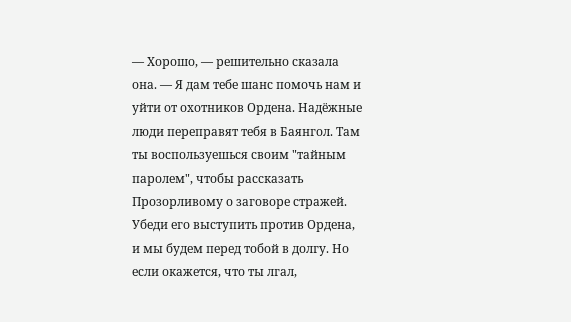— Хорошо, — решительно сказала она. — Я дам тебе шанс помочь нам и уйти от охотников Ордена. Надёжные люди переправят тебя в Баянгол. Там ты воспользуешься своим "тайным паролем", чтобы рассказать Прозорливому о заговоре стражей. Убеди его выступить против Ордена, и мы будем перед тобой в долгу. Но если окажется, что ты лгал,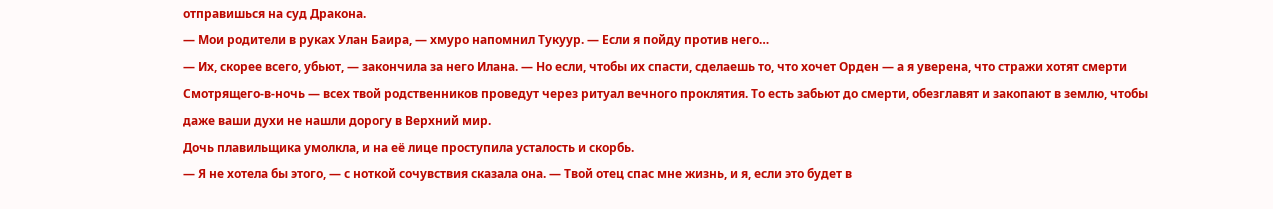отправишься на суд Дракона.
— Мои родители в руках Улан Баира, — хмуро напомнил Тукуур. — Если я пойду против него…
— Их, скорее всего, убьют, — закончила за него Илана. — Но если, чтобы их спасти, сделаешь то, что хочет Орден — а я уверена, что стражи хотят смерти Смотрящего-в-ночь — всех твой родственников проведут через ритуал вечного проклятия. То есть забьют до смерти, обезглавят и закопают в землю, чтобы даже ваши духи не нашли дорогу в Верхний мир.
Дочь плавильщика умолкла, и на её лице проступила усталость и скорбь.
— Я не хотела бы этого, — с ноткой сочувствия сказала она. — Твой отец спас мне жизнь, и я, если это будет в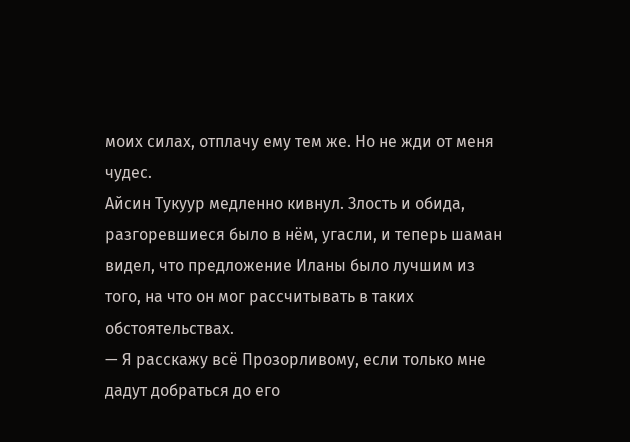моих силах, отплачу ему тем же. Но не жди от меня чудес.
Айсин Тукуур медленно кивнул. Злость и обида, разгоревшиеся было в нём, угасли, и теперь шаман видел, что предложение Иланы было лучшим из того, на что он мог рассчитывать в таких обстоятельствах.
— Я расскажу всё Прозорливому, если только мне дадут добраться до его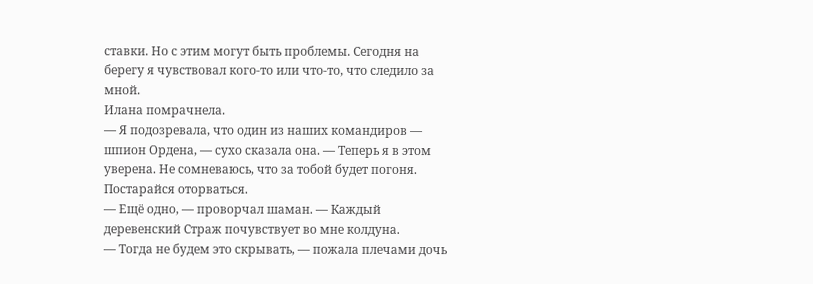ставки. Но с этим могут быть проблемы. Сегодня на берегу я чувствовал кого-то или что-то, что следило за мной.
Илана помрачнела.
— Я подозревала, что один из наших командиров — шпион Ордена, — сухо сказала она. — Теперь я в этом уверена. Не сомневаюсь, что за тобой будет погоня. Постарайся оторваться.
— Ещё одно, — проворчал шаман. — Каждый деревенский Страж почувствует во мне колдуна.
— Тогда не будем это скрывать, — пожала плечами дочь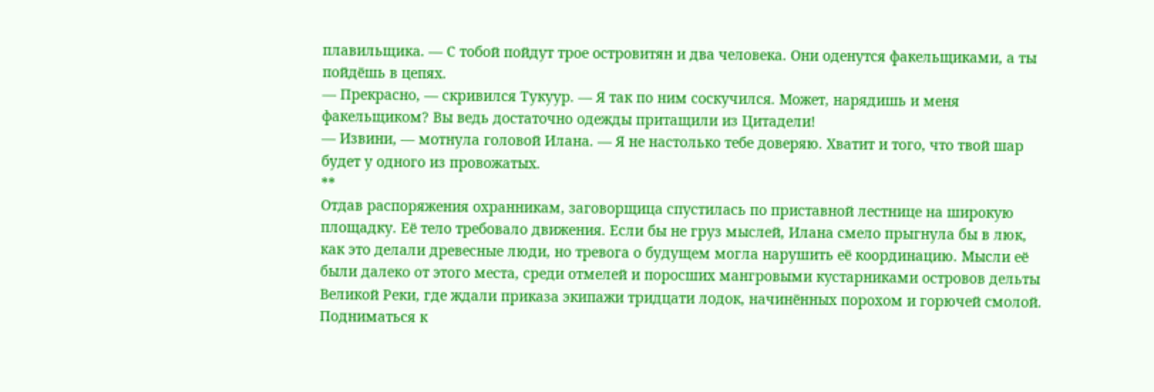плавильщика. — С тобой пойдут трое островитян и два человека. Они оденутся факельщиками, а ты пойдёшь в цепях.
— Прекрасно, — скривился Тукуур. — Я так по ним соскучился. Может, нарядишь и меня факельщиком? Вы ведь достаточно одежды притащили из Цитадели!
— Извини, — мотнула головой Илана. — Я не настолько тебе доверяю. Хватит и того, что твой шар будет у одного из провожатых.
**
Отдав распоряжения охранникам, заговорщица спустилась по приставной лестнице на широкую площадку. Её тело требовало движения. Если бы не груз мыслей, Илана смело прыгнула бы в люк, как это делали древесные люди, но тревога о будущем могла нарушить её координацию. Мысли её были далеко от этого места, среди отмелей и поросших мангровыми кустарниками островов дельты Великой Реки, где ждали приказа экипажи тридцати лодок, начинённых порохом и горючей смолой. Подниматься к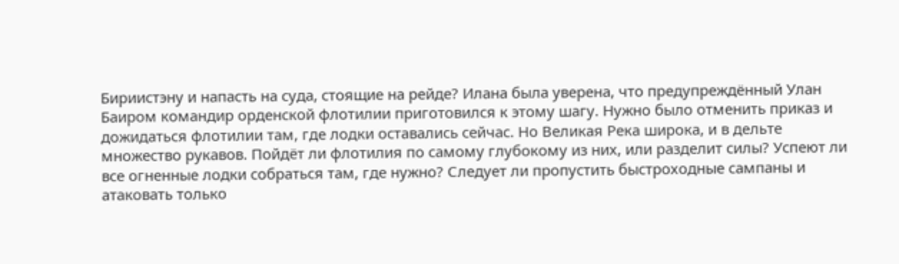Бириистэну и напасть на суда, стоящие на рейде? Илана была уверена, что предупреждённый Улан Баиром командир орденской флотилии приготовился к этому шагу. Нужно было отменить приказ и дожидаться флотилии там, где лодки оставались сейчас. Но Великая Река широка, и в дельте множество рукавов. Пойдёт ли флотилия по самому глубокому из них, или разделит силы? Успеют ли все огненные лодки собраться там, где нужно? Следует ли пропустить быстроходные сампаны и атаковать только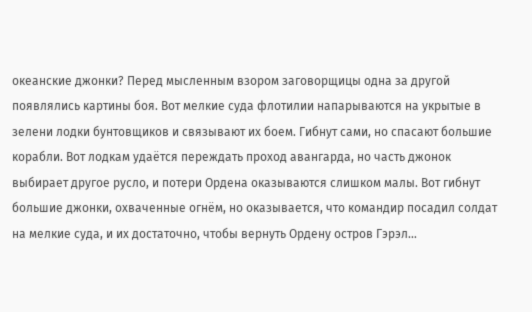океанские джонки? Перед мысленным взором заговорщицы одна за другой появлялись картины боя. Вот мелкие суда флотилии напарываются на укрытые в зелени лодки бунтовщиков и связывают их боем. Гибнут сами, но спасают большие корабли. Вот лодкам удаётся переждать проход авангарда, но часть джонок выбирает другое русло, и потери Ордена оказываются слишком малы. Вот гибнут большие джонки, охваченные огнём, но оказывается, что командир посадил солдат на мелкие суда, и их достаточно, чтобы вернуть Ордену остров Гэрэл…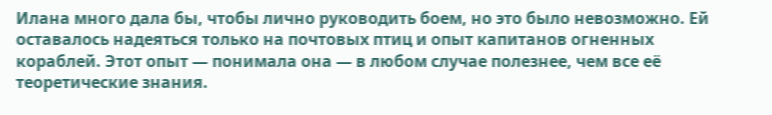Илана много дала бы, чтобы лично руководить боем, но это было невозможно. Ей оставалось надеяться только на почтовых птиц и опыт капитанов огненных кораблей. Этот опыт — понимала она — в любом случае полезнее, чем все её теоретические знания.